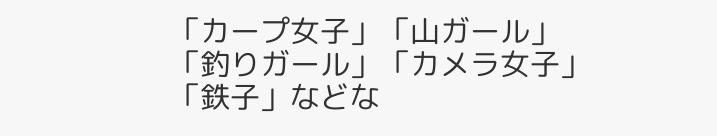「カープ女子」「山ガール」「釣りガール」「カメラ女子」
「鉄子」などな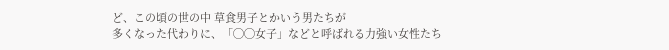ど、この頃の世の中 草食男子とかいう男たちが
多くなった代わりに、「◯◯女子」などと呼ばれる力強い女性たち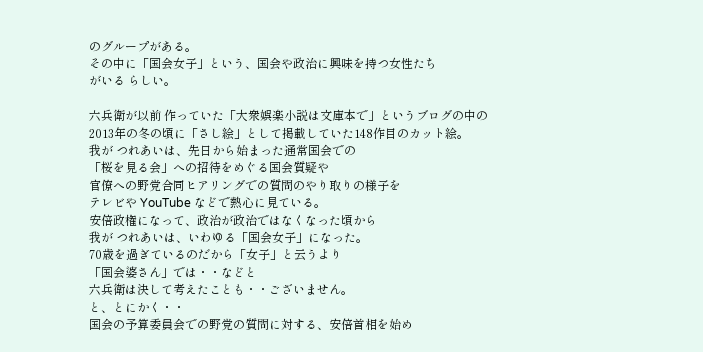のグループがある。
その中に「国会女子」という、国会や政治に興味を持つ女性たち
がいる らしい。

六兵衛が以前 作っていた「大衆娯楽小説は文庫本で」というブログの中の
2013年の冬の頃に「さし絵」として掲載していた148作目のカット絵。
我が つれあいは、先日から始まった通常国会での
「桜を見る会」への招待をめぐる国会質疑や
官僚への野党合同ヒアリングでの質問のやり取りの様子を
テレビや YouTube などで熱心に見ている。
安倍政権になって、政治が政治ではなくなった頃から
我が つれあいは、いわゆる「国会女子」になった。
70歳を過ぎているのだから「女子」と云うより
「国会婆さん」では・・などと
六兵衛は決して考えたことも・・ございません。
と、とにかく・・
国会の予算委員会での野党の質問に対する、安倍首相を始め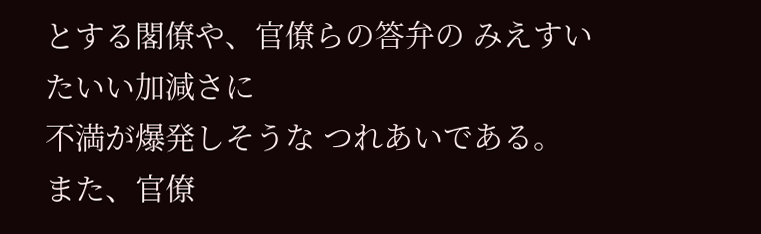とする閣僚や、官僚らの答弁の みえすいたいい加減さに
不満が爆発しそうな つれあいである。
また、官僚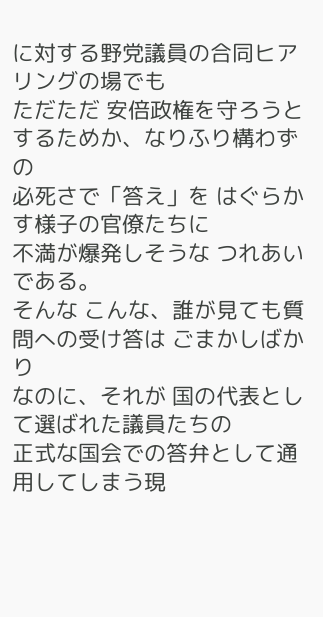に対する野党議員の合同ヒアリングの場でも
ただただ 安倍政権を守ろうとするためか、なりふり構わずの
必死さで「答え」を はぐらかす様子の官僚たちに
不満が爆発しそうな つれあいである。
そんな こんな、誰が見ても質問への受け答は ごまかしばかり
なのに、それが 国の代表として選ばれた議員たちの
正式な国会での答弁として通用してしまう現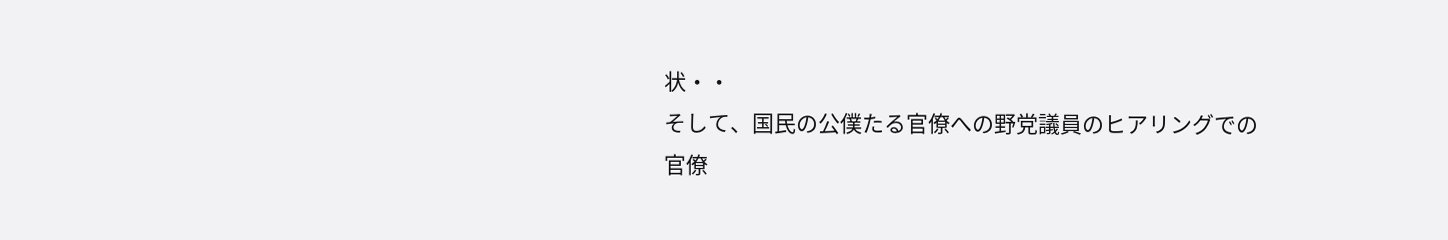状・・
そして、国民の公僕たる官僚への野党議員のヒアリングでの
官僚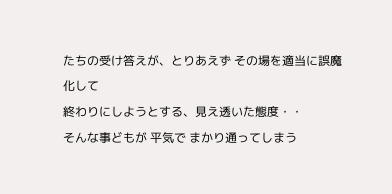たちの受け答えが、とりあえず その場を適当に誤魔化して
終わりにしようとする、見え透いた態度・・
そんな事どもが 平気で まかり通ってしまう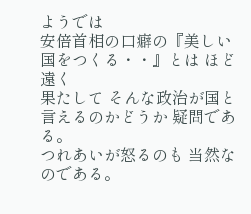ようでは
安倍首相の口癖の『美しい国をつくる・・』とは ほど遠く
果たして そんな政治が国と言えるのかどうか 疑問である。
つれあいが怒るのも 当然なのである。